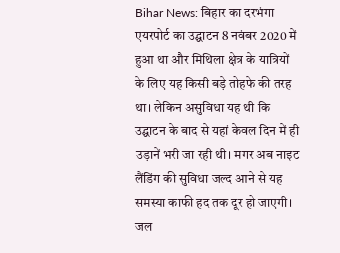Bihar News: बिहार का दरभंगा एयरपोर्ट का उद्घाटन 8 नवंबर 2020 में हुआ था और मिथिला क्षेत्र के यात्रियों के लिए यह किसी बड़े तोहफे की तरह था। लेकिन असुविधा यह थी कि उद्घाटन के बाद से यहां केवल दिन में ही उड़ानें भरी जा रही थी। मगर अब नाइट लैंडिंग की सुविधा जल्द आने से यह समस्या काफी हद तक दूर हो जाएगी। जल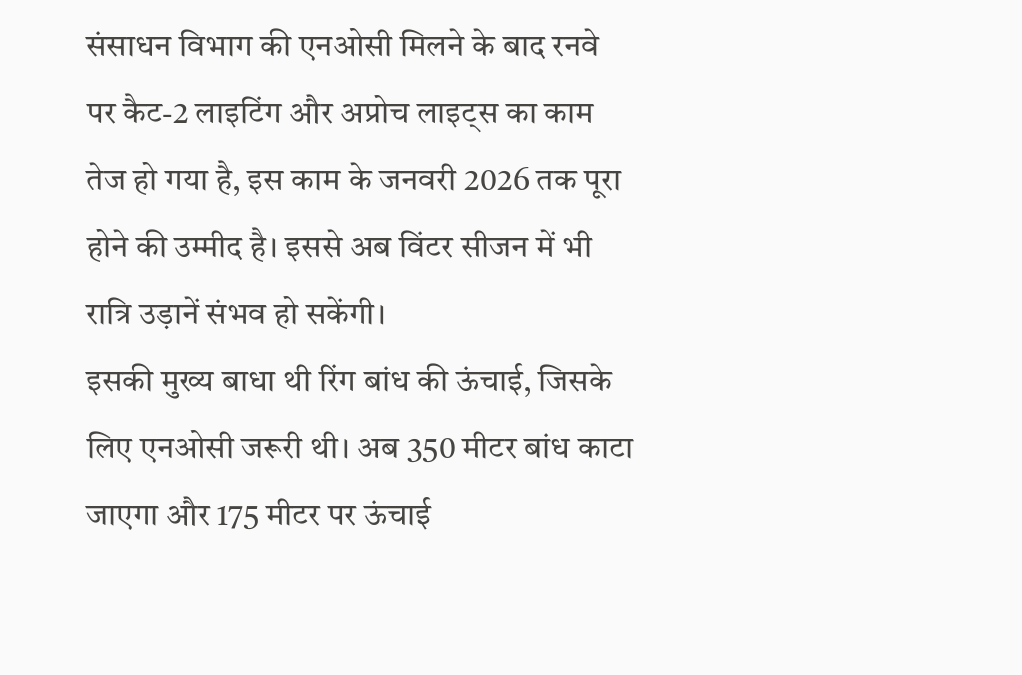संसाधन विभाग की एनओसी मिलने के बाद रनवे पर कैट-2 लाइटिंग और अप्रोच लाइट्स का काम तेज हो गया है, इस काम के जनवरी 2026 तक पूरा होने की उम्मीद है। इससे अब विंटर सीजन में भी रात्रि उड़ानें संभव हो सकेंगी।
इसकी मुख्य बाधा थी रिंग बांध की ऊंचाई, जिसके लिए एनओसी जरूरी थी। अब 350 मीटर बांध काटा जाएगा और 175 मीटर पर ऊंचाई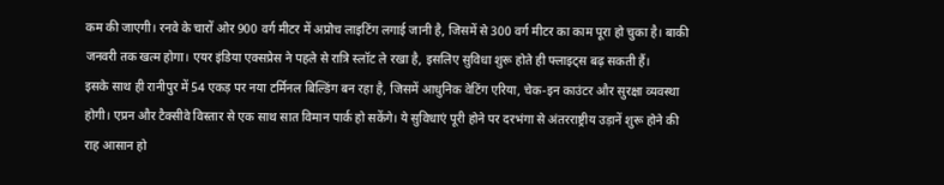कम की जाएगी। रनवे के चारों ओर 900 वर्ग मीटर में अप्रोच लाइटिंग लगाई जानी है, जिसमें से 300 वर्ग मीटर का काम पूरा हो चुका है। बाकी जनवरी तक खत्म होगा। एयर इंडिया एक्सप्रेस ने पहले से रात्रि स्लॉट ले रखा है, इसलिए सुविधा शुरू होते ही फ्लाइट्स बढ़ सकती हैं।
इसके साथ ही रानीपुर में 54 एकड़ पर नया टर्मिनल बिल्डिंग बन रहा है, जिसमें आधुनिक वेटिंग एरिया, चेक-इन काउंटर और सुरक्षा व्यवस्था होगी। एप्रन और टैक्सीवे विस्तार से एक साथ सात विमान पार्क हो सकेंगे। ये सुविधाएं पूरी होने पर दरभंगा से अंतरराष्ट्रीय उड़ानें शुरू होने की राह आसान हो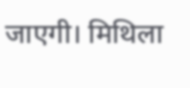जाएगी। मिथिला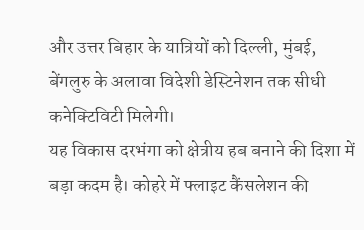और उत्तर बिहार के यात्रियों को दिल्ली, मुंबई, बेंगलुरु के अलावा विदेशी डेस्टिनेशन तक सीधी कनेक्टिविटी मिलेगी।
यह विकास दरभंगा को क्षेत्रीय हब बनाने की दिशा में बड़ा कदम है। कोहरे में फ्लाइट कैंसलेशन की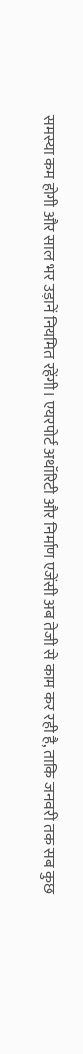समस्या कम होगी और साल भर उड़ानें नियमित रहेंगी। एयरपोर्ट अथॉरिटी और निर्माण एजेंसी अब तेजी से काम कर रही है, ताकि जनवरी तक सब कुछ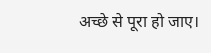अच्छे से पूरा हो जाए।